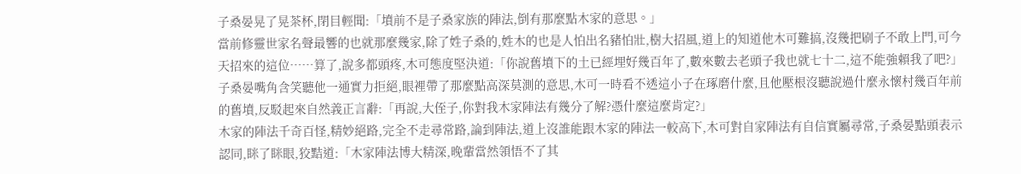子桑晏晃了晃茶杯,閉目輕聞:「墳前不是子桑家族的陣法,倒有那麼點木家的意思。」
當前修靈世家名聲最響的也就那麼幾家,除了姓子桑的,姓木的也是人怕出名豬怕壯,樹大招風,道上的知道他木可難搞,沒幾把刷子不敢上門,可今天招來的這位……算了,說多都頭疼,木可態度堅決道:「你說舊墳下的土已經埋好幾百年了,數來數去老頭子我也就七十二,這不能強賴我了吧?」
子桑晏嘴角含笑聽他一通實力拒絕,眼裡帶了那麼點高深莫測的意思,木可一時看不透這小子在琢磨什麼,且他壓根沒聽說過什麼永懷村幾百年前的舊墳,反駁起來自然義正言辭:「再說,大侄子,你對我木家陣法有幾分了解?憑什麼這麼肯定?」
木家的陣法千奇百怪,精妙絕路,完全不走尋常路,論到陣法,道上沒誰能跟木家的陣法一較高下,木可對自家陣法有自信實屬尋常,子桑晏點頭表示認同,眯了眯眼,狡黠道:「木家陣法博大精深,晚輩當然領悟不了其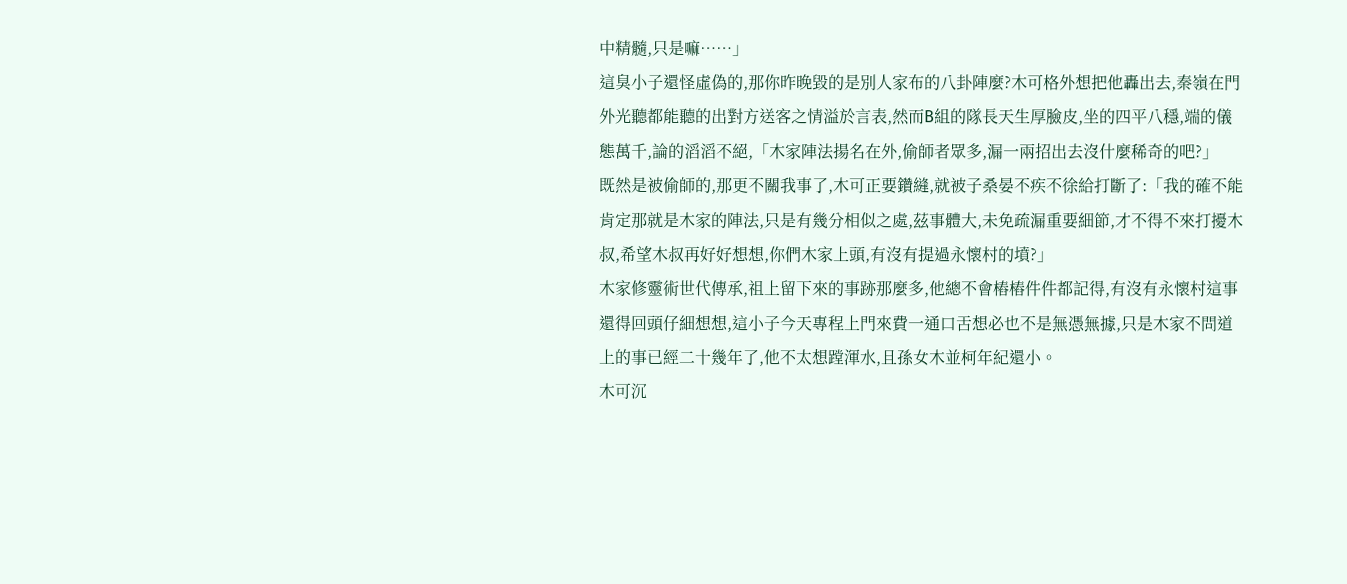中精髓,只是嘛……」
這臭小子還怪虛偽的,那你昨晚毀的是別人家布的八卦陣麼?木可格外想把他轟出去,秦嶺在門外光聽都能聽的出對方送客之情溢於言表,然而B組的隊長天生厚臉皮,坐的四平八穩,端的儀態萬千,論的滔滔不絕,「木家陣法揚名在外,偷師者眾多,漏一兩招出去沒什麼稀奇的吧?」
既然是被偷師的,那更不關我事了,木可正要鑽縫,就被子桑晏不疾不徐給打斷了:「我的確不能肯定那就是木家的陣法,只是有幾分相似之處,茲事體大,未免疏漏重要細節,才不得不來打擾木叔,希望木叔再好好想想,你們木家上頭,有沒有提過永懷村的墳?」
木家修靈術世代傳承,祖上留下來的事跡那麼多,他總不會樁樁件件都記得,有沒有永懷村這事還得回頭仔細想想,這小子今天專程上門來費一通口舌想必也不是無憑無據,只是木家不問道上的事已經二十幾年了,他不太想蹚渾水,且孫女木並柯年紀還小。
木可沉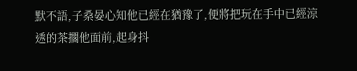默不語,子桑晏心知他已經在猶豫了,便將把玩在手中已經涼透的茶擱他面前,起身抖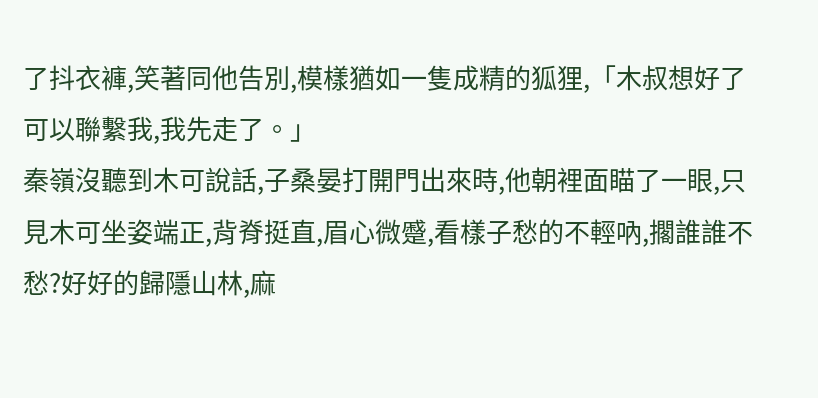了抖衣褲,笑著同他告別,模樣猶如一隻成精的狐狸,「木叔想好了可以聯繫我,我先走了。」
秦嶺沒聽到木可說話,子桑晏打開門出來時,他朝裡面瞄了一眼,只見木可坐姿端正,背脊挺直,眉心微蹙,看樣子愁的不輕吶,擱誰誰不愁?好好的歸隱山林,麻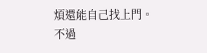煩還能自己找上門。
不過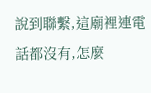說到聯繫,這廟裡連電話都沒有,怎麼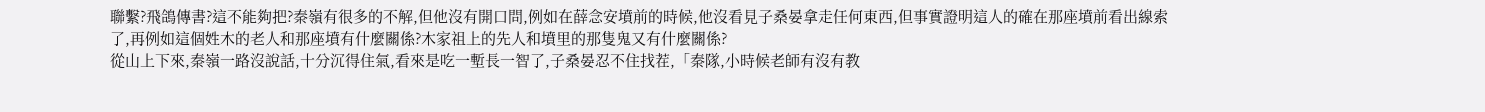聯繫?飛鴿傳書?這不能夠把?秦嶺有很多的不解,但他沒有開口問,例如在薛念安墳前的時候,他沒看見子桑晏拿走任何東西,但事實證明這人的確在那座墳前看出線索了,再例如這個姓木的老人和那座墳有什麼關係?木家祖上的先人和墳里的那隻鬼又有什麼關係?
從山上下來,秦嶺一路沒說話,十分沉得住氣,看來是吃一塹長一智了,子桑晏忍不住找茬,「秦隊,小時候老師有沒有教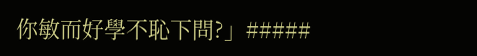你敏而好學不恥下問?」#####